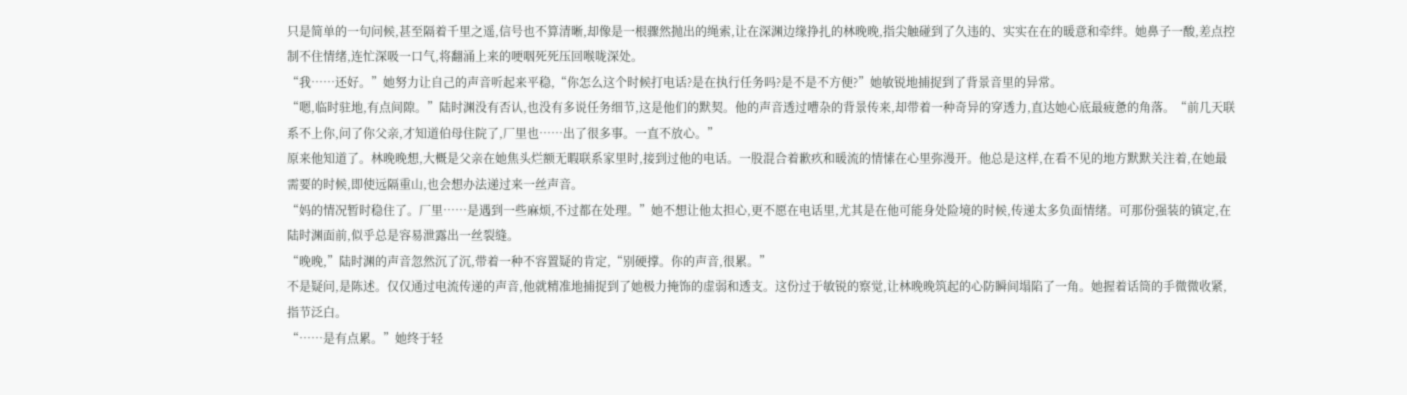只是简单的一句问候,甚至隔着千里之遥,信号也不算清晰,却像是一根骤然抛出的绳索,让在深渊边缘挣扎的林晚晚,指尖触碰到了久违的、实实在在的暖意和牵绊。她鼻子一酸,差点控制不住情绪,连忙深吸一口气,将翻涌上来的哽咽死死压回喉咙深处。
“我……还好。”她努力让自己的声音听起来平稳,“你怎么这个时候打电话?是在执行任务吗?是不是不方便?”她敏锐地捕捉到了背景音里的异常。
“嗯,临时驻地,有点间隙。”陆时渊没有否认,也没有多说任务细节,这是他们的默契。他的声音透过嘈杂的背景传来,却带着一种奇异的穿透力,直达她心底最疲惫的角落。“前几天联系不上你,问了你父亲,才知道伯母住院了,厂里也……出了很多事。一直不放心。”
原来他知道了。林晚晚想,大概是父亲在她焦头烂额无暇联系家里时,接到过他的电话。一股混合着歉疚和暖流的情愫在心里弥漫开。他总是这样,在看不见的地方默默关注着,在她最需要的时候,即使远隔重山,也会想办法递过来一丝声音。
“妈的情况暂时稳住了。厂里……是遇到一些麻烦,不过都在处理。”她不想让他太担心,更不愿在电话里,尤其是在他可能身处险境的时候,传递太多负面情绪。可那份强装的镇定,在陆时渊面前,似乎总是容易泄露出一丝裂缝。
“晚晚,”陆时渊的声音忽然沉了沉,带着一种不容置疑的肯定,“别硬撑。你的声音,很累。”
不是疑问,是陈述。仅仅通过电流传递的声音,他就精准地捕捉到了她极力掩饰的虚弱和透支。这份过于敏锐的察觉,让林晚晚筑起的心防瞬间塌陷了一角。她握着话筒的手微微收紧,指节泛白。
“……是有点累。”她终于轻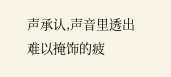声承认,声音里透出难以掩饰的疲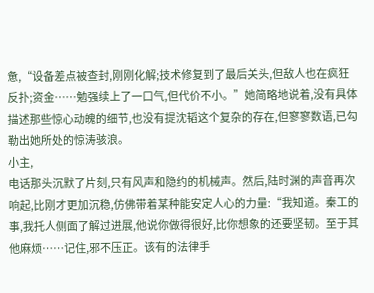惫,“设备差点被查封,刚刚化解;技术修复到了最后关头,但敌人也在疯狂反扑;资金……勉强续上了一口气,但代价不小。”她简略地说着,没有具体描述那些惊心动魄的细节,也没有提沈韬这个复杂的存在,但寥寥数语,已勾勒出她所处的惊涛骇浪。
小主,
电话那头沉默了片刻,只有风声和隐约的机械声。然后,陆时渊的声音再次响起,比刚才更加沉稳,仿佛带着某种能安定人心的力量:“我知道。秦工的事,我托人侧面了解过进展,他说你做得很好,比你想象的还要坚韧。至于其他麻烦……记住,邪不压正。该有的法律手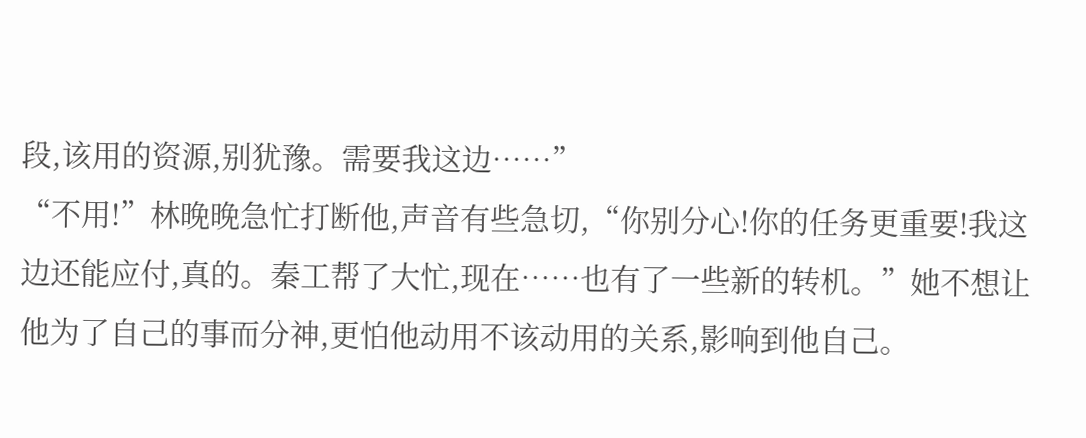段,该用的资源,别犹豫。需要我这边……”
“不用!”林晚晚急忙打断他,声音有些急切,“你别分心!你的任务更重要!我这边还能应付,真的。秦工帮了大忙,现在……也有了一些新的转机。”她不想让他为了自己的事而分神,更怕他动用不该动用的关系,影响到他自己。